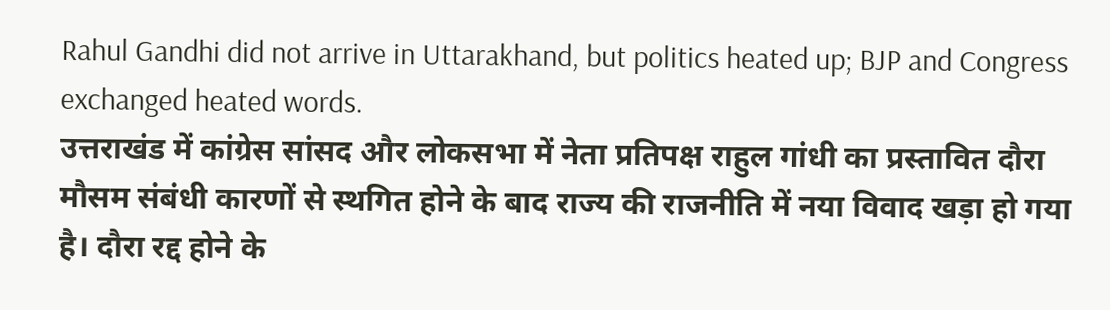Rahul Gandhi did not arrive in Uttarakhand, but politics heated up; BJP and Congress exchanged heated words.
उत्तराखंड में कांग्रेस सांसद और लोकसभा में नेता प्रतिपक्ष राहुल गांधी का प्रस्तावित दौरा मौसम संबंधी कारणों से स्थगित होने के बाद राज्य की राजनीति में नया विवाद खड़ा हो गया है। दौरा रद्द होने के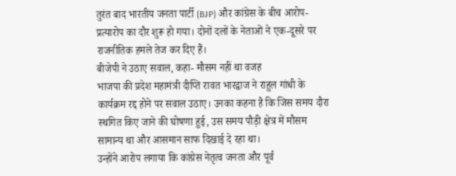तुरंत बाद भारतीय जनता पार्टी (BJP) और कांग्रेस के बीच आरोप-प्रत्यारोप का दौर शुरू हो गया। दोनों दलों के नेताओं ने एक-दूसरे पर राजनीतिक हमले तेज कर दिए हैं।
बीजेपी ने उठाए सवाल, कहा- मौसम नहीं था वजह
भाजपा की प्रदेश महामंत्री दीप्ति रावत भारद्वाज ने राहुल गांधी के कार्यक्रम रद्द होने पर सवाल उठाए। उनका कहना है कि जिस समय दौरा स्थगित किए जाने की घोषणा हुई, उस समय पौड़ी क्षेत्र में मौसम सामान्य था और आसमान साफ दिखाई दे रहा था।
उन्होंने आरोप लगाया कि कांग्रेस नेतृत्व जनता और पूर्व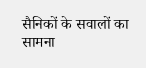सैनिकों के सवालों का सामना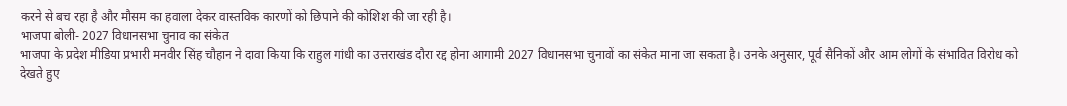करने से बच रहा है और मौसम का हवाला देकर वास्तविक कारणों को छिपाने की कोशिश की जा रही है।
भाजपा बोली- 2027 विधानसभा चुनाव का संकेत
भाजपा के प्रदेश मीडिया प्रभारी मनवीर सिंह चौहान ने दावा किया कि राहुल गांधी का उत्तराखंड दौरा रद्द होना आगामी 2027 विधानसभा चुनावों का संकेत माना जा सकता है। उनके अनुसार, पूर्व सैनिकों और आम लोगों के संभावित विरोध को देखते हुए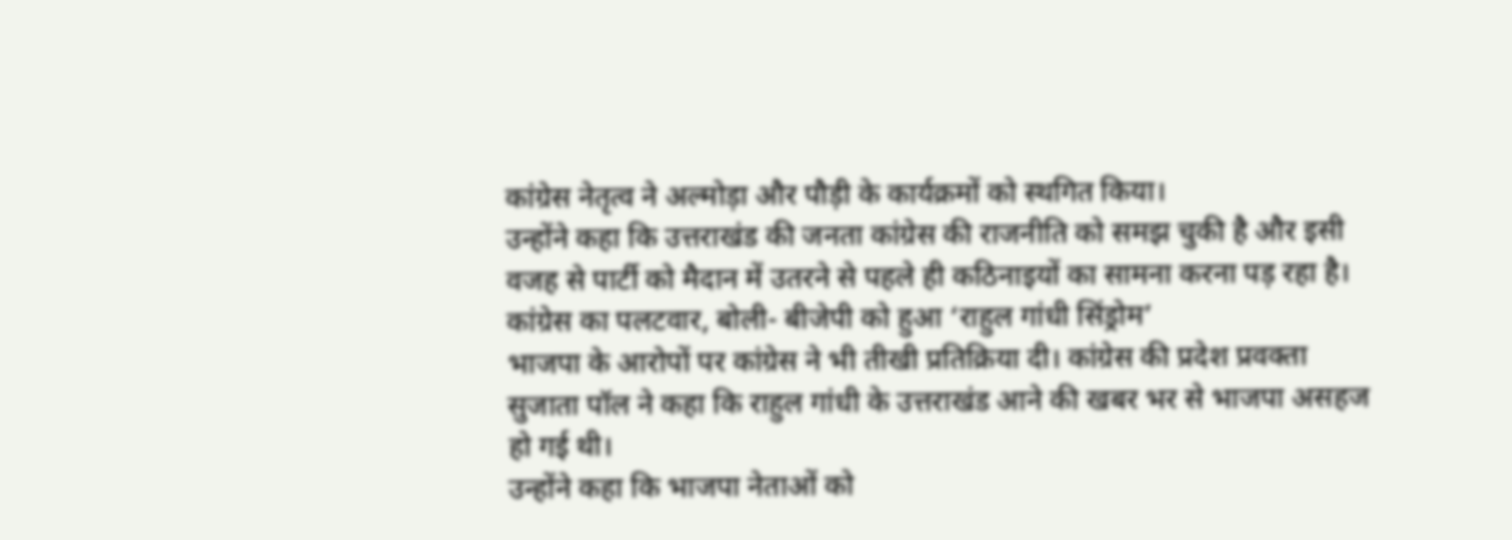कांग्रेस नेतृत्व ने अल्मोड़ा और पौड़ी के कार्यक्रमों को स्थगित किया।
उन्होंने कहा कि उत्तराखंड की जनता कांग्रेस की राजनीति को समझ चुकी है और इसी वजह से पार्टी को मैदान में उतरने से पहले ही कठिनाइयों का सामना करना पड़ रहा है।
कांग्रेस का पलटवार, बोली- बीजेपी को हुआ ‘राहुल गांधी सिंड्रोम’
भाजपा के आरोपों पर कांग्रेस ने भी तीखी प्रतिक्रिया दी। कांग्रेस की प्रदेश प्रवक्ता सुजाता पॉल ने कहा कि राहुल गांधी के उत्तराखंड आने की खबर भर से भाजपा असहज हो गई थी।
उन्होंने कहा कि भाजपा नेताओं को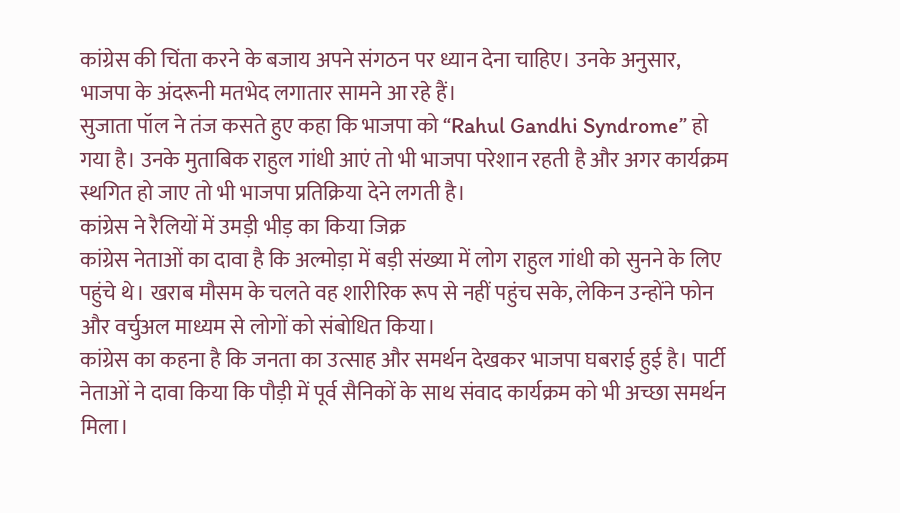कांग्रेस की चिंता करने के बजाय अपने संगठन पर ध्यान देना चाहिए। उनके अनुसार, भाजपा के अंदरूनी मतभेद लगातार सामने आ रहे हैं।
सुजाता पॉल ने तंज कसते हुए कहा कि भाजपा को “Rahul Gandhi Syndrome” हो गया है। उनके मुताबिक राहुल गांधी आएं तो भी भाजपा परेशान रहती है और अगर कार्यक्रम स्थगित हो जाए तो भी भाजपा प्रतिक्रिया देने लगती है।
कांग्रेस ने रैलियों में उमड़ी भीड़ का किया जिक्र
कांग्रेस नेताओं का दावा है कि अल्मोड़ा में बड़ी संख्या में लोग राहुल गांधी को सुनने के लिए पहुंचे थे। खराब मौसम के चलते वह शारीरिक रूप से नहीं पहुंच सके, लेकिन उन्होंने फोन और वर्चुअल माध्यम से लोगों को संबोधित किया।
कांग्रेस का कहना है कि जनता का उत्साह और समर्थन देखकर भाजपा घबराई हुई है। पार्टी नेताओं ने दावा किया कि पौड़ी में पूर्व सैनिकों के साथ संवाद कार्यक्रम को भी अच्छा समर्थन मिला।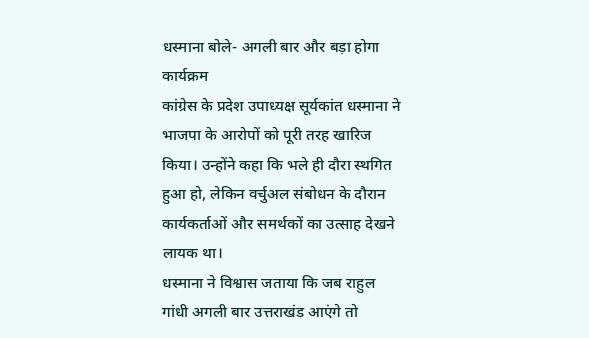धस्माना बोले- अगली बार और बड़ा होगा कार्यक्रम
कांग्रेस के प्रदेश उपाध्यक्ष सूर्यकांत धस्माना ने भाजपा के आरोपों को पूरी तरह खारिज किया। उन्होंने कहा कि भले ही दौरा स्थगित हुआ हो, लेकिन वर्चुअल संबोधन के दौरान कार्यकर्ताओं और समर्थकों का उत्साह देखने लायक था।
धस्माना ने विश्वास जताया कि जब राहुल गांधी अगली बार उत्तराखंड आएंगे तो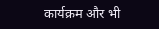कार्यक्रम और भी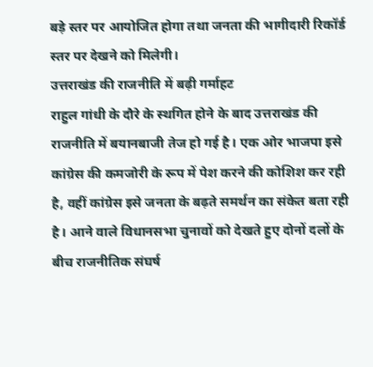बड़े स्तर पर आयोजित होगा तथा जनता की भागीदारी रिकॉर्ड स्तर पर देखने को मिलेगी।
उत्तराखंड की राजनीति में बढ़ी गर्माहट
राहुल गांधी के दौरे के स्थगित होने के बाद उत्तराखंड की राजनीति में बयानबाजी तेज हो गई है। एक ओर भाजपा इसे कांग्रेस की कमजोरी के रूप में पेश करने की कोशिश कर रही है, वहीं कांग्रेस इसे जनता के बढ़ते समर्थन का संकेत बता रही है। आने वाले विधानसभा चुनावों को देखते हुए दोनों दलों के बीच राजनीतिक संघर्ष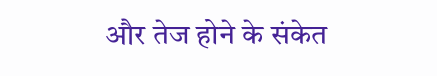और तेज होने के संकेत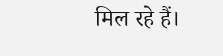मिल रहे हैं।